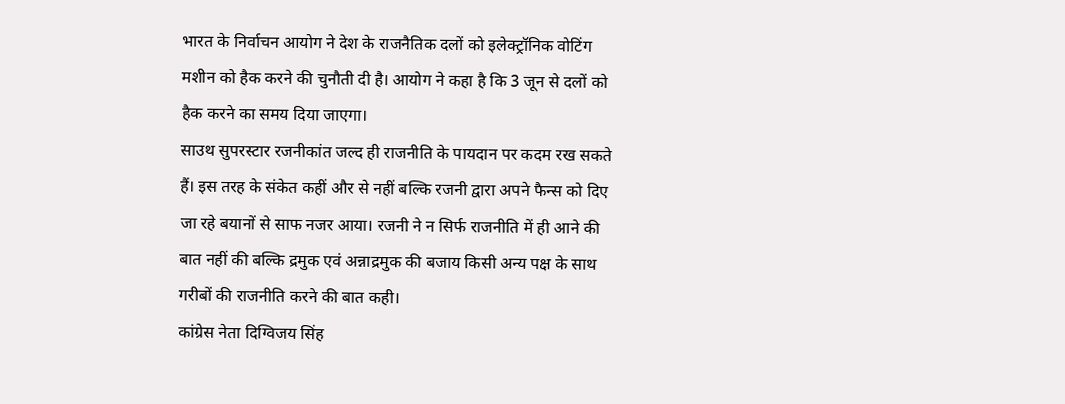भारत के निर्वाचन आयोग ने देश के राजनैतिक दलों को इलेक्ट्रॉनिक वोटिंग मशीन को हैक करने की चुनौती दी है। आयोग ने कहा है कि 3 जून से दलों को हैक करने का समय दिया जाएगा।
साउथ सुपरस्टार रजनीकांत जल्द ही राजनीति के पायदान पर कदम रख सकते हैं। इस तरह के संकेत कहीं और से नहीं बल्कि रजनी द्वारा अपने फैन्स को दिए जा रहे बयानों से साफ नजर आया। रजनी ने न सिर्फ राजनीति में ही आने की बात नहीं की बल्कि द्रमुक एवं अन्नाद्रमुक की बजाय किसी अन्य पक्ष के साथ गरीबों की राजनीति करने की बात कही।
कांग्रेस नेता दिग्विजय सिंह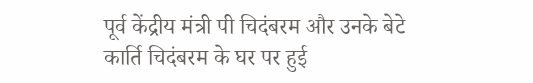पूर्व केंद्रीय मंत्री पी चिदंबरम और उनके बेटे कार्ति चिदंबरम के घर पर हुई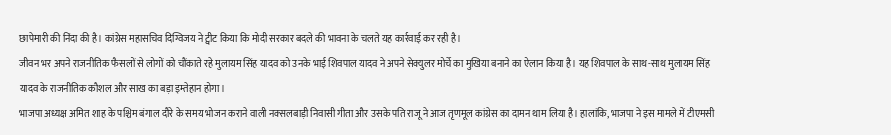छापेमारी की निंदा की है। कांग्रेस महासचिव दिग्विजय ने ट्वीट किया कि मोदी सरकार बदले की भावना के चलते यह कार्रवाई कर रही है।
जीवन भर अपने राजनीतिक फैसलों से लोगों को चौंकाते रहे मुलायम सिंह यादव को उनके भाई शिवपाल यादव ने अपने सेक्युलर मोर्चे का मुखिया बनाने का ऐलान किया है। यह शिवपाल के साथ-साथ मुलायम सिंह यादव के राजनीतिक कौशल और साख का बड़ा इम्तेहान होगा।
भाजपा अध्यक्ष अमित शाह के पश्चिम बंगाल दौरे के समय भोजन कराने वाली नक्सलबाड़ी निवासी गीता और उसके पति राजू ने आज तृणमूल कांग्रेस का दामन थाम लिया है। हालांकि, भाजपा ने इस मामले में टीएमसी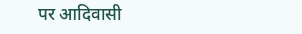पर आदिवासी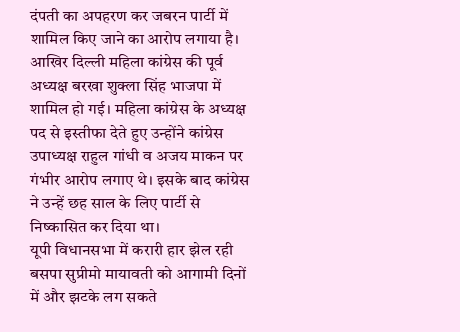दंपती का अपहरण कर जबरन पार्टी में शामिल किए जाने का आरोप लगाया है।
आखिर दिल्ली महिला कांग्रेस की पूर्व अध्यक्ष बरखा शुक्ला सिंह भाजपा में शामिल हो गई। महिला कांग्रेस के अध्यक्ष पद से इस्तीफा देते हुए उन्होंने कांग्रेस उपाध्यक्ष राहुल गांधी व अजय माकन पर गंभीर आरोप लगाए थे। इसके बाद कांग्रेस ने उन्हें छह साल के लिए पार्टी से निष्कासित कर दिया था।
यूपी विधानसभा में करारी हार झेल रही बसपा सुप्रीमो मायावती को आगामी दिनों में और झटके लग सकते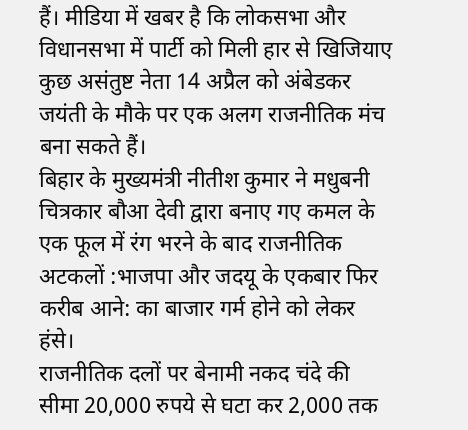हैं। मीडिया में खबर है कि लोकसभा और विधानसभा में पार्टी को मिली हार से खिजियाए कुछ असंतुष्ट नेता 14 अप्रैल को अंबेडकर जयंती के मौके पर एक अलग राजनीतिक मंच बना सकते हैं।
बिहार के मुख्यमंत्री नीतीश कुमार ने मधुबनी चित्रकार बौआ देवी द्वारा बनाए गए कमल के एक फूल में रंग भरने के बाद राजनीतिक अटकलों :भाजपा और जदयू के एकबार फिर करीब आने: का बाजार गर्म होने को लेकर हंसे।
राजनीतिक दलों पर बेनामी नकद चंदे की सीमा 20,000 रुपये से घटा कर 2,000 तक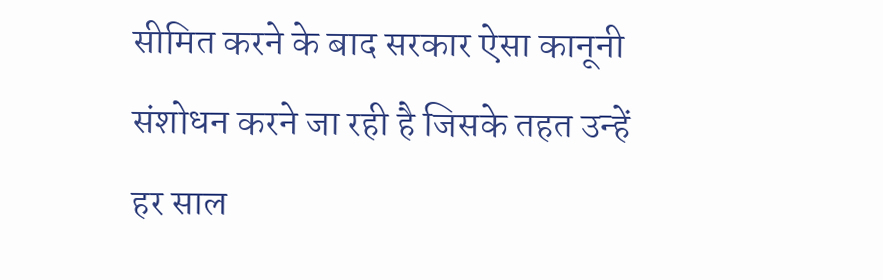सीमित करने के बाद सरकार ऐसा कानूनी संशोधन करने जा रही है जिसके तहत उन्हें हर साल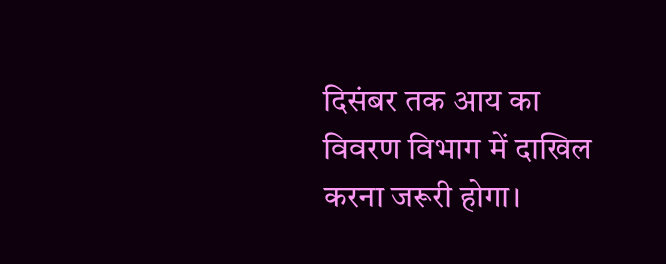दिसंबर तक आय का विवरण विभाग में दाखिल करना जरूरी होगा।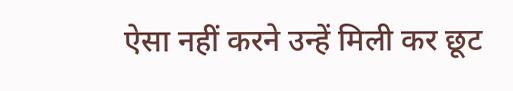ऐसा नहीं करने उन्हें मिली कर छूट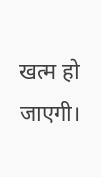खत्म हो जाएगी।